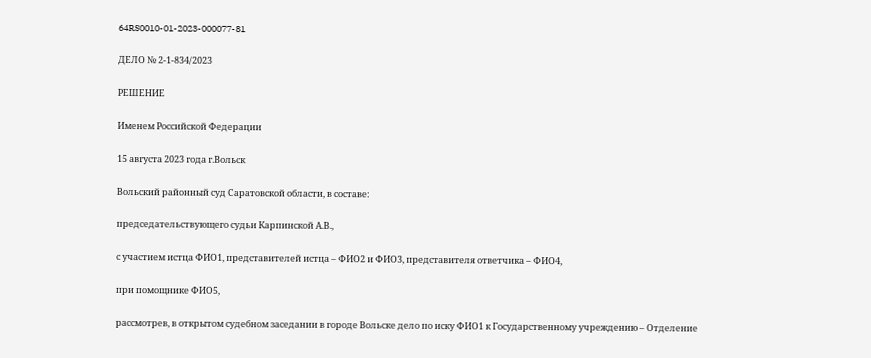64RS0010-01-2023-000077-81

ДЕЛО № 2-1-834/2023

РЕШЕНИЕ

Именем Российской Федерации

15 августа 2023 года г.Вольск

Вольский районный суд Саратовской области, в составе:

председательствующего судьи Карпинской А.В.,

с участием истца ФИО1, представителей истца – ФИО2 и ФИО3, представителя ответчика – ФИО4,

при помощнике ФИО5,

рассмотрев, в открытом судебном заседании в городе Вольске дело по иску ФИО1 к Государственному учреждению – Отделение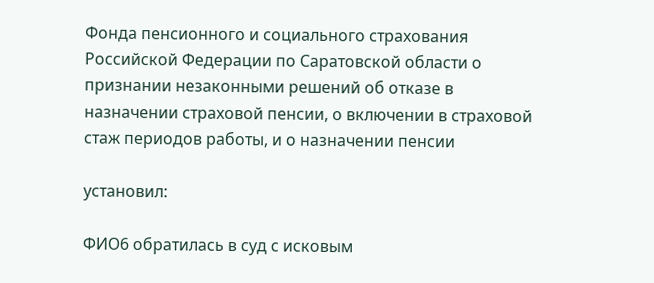Фонда пенсионного и социального страхования Российской Федерации по Саратовской области о признании незаконными решений об отказе в назначении страховой пенсии, о включении в страховой стаж периодов работы, и о назначении пенсии

установил:

ФИО6 обратилась в суд с исковым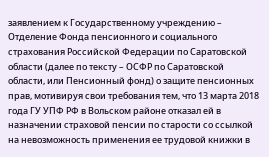заявлением к Государственному учреждению – Отделение Фонда пенсионного и социального страхования Российской Федерации по Саратовской области (далее по тексту – ОСФР по Саратовской области, или Пенсионный фонд) о защите пенсионных прав, мотивируя свои требования тем, что 13 марта 2018 года ГУ УПФ РФ в Вольском районе отказал ей в назначении страховой пенсии по старости со ссылкой на невозможность применения ее трудовой книжки в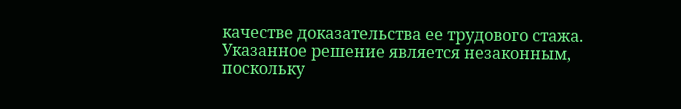качестве доказательства ее трудового стажа. Указанное решение является незаконным, поскольку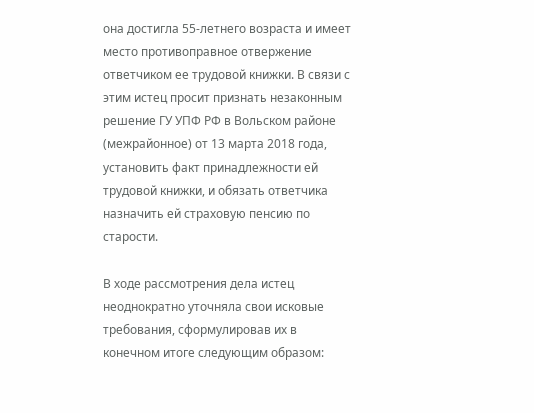она достигла 55-летнего возраста и имеет место противоправное отвержение ответчиком ее трудовой книжки. В связи с этим истец просит признать незаконным решение ГУ УПФ РФ в Вольском районе (межрайонное) от 13 марта 2018 года, установить факт принадлежности ей трудовой книжки, и обязать ответчика назначить ей страховую пенсию по старости.

В ходе рассмотрения дела истец неоднократно уточняла свои исковые требования, сформулировав их в конечном итоге следующим образом: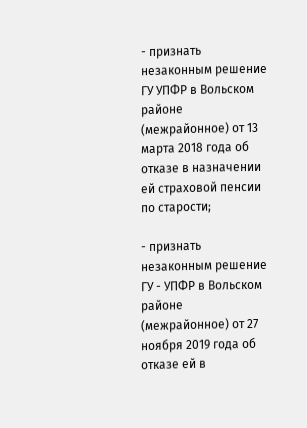- признать незаконным решение ГУ УПФР в Вольском районе (межрайонное) от 13 марта 2018 года об отказе в назначении ей страховой пенсии по старости;

- признать незаконным решение ГУ - УПФР в Вольском районе (межрайонное) от 27 ноября 2019 года об отказе ей в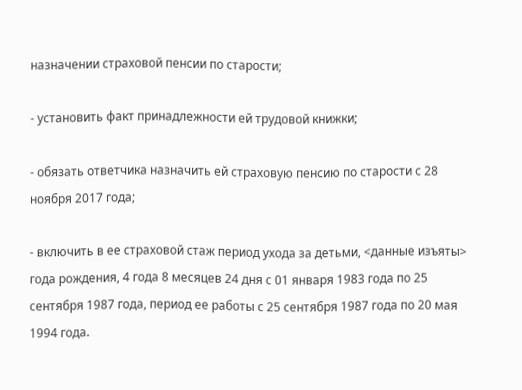назначении страховой пенсии по старости;

- установить факт принадлежности ей трудовой книжки;

- обязать ответчика назначить ей страховую пенсию по старости с 28 ноября 2017 года;

- включить в ее страховой стаж период ухода за детьми, <данные изъяты> года рождения, 4 года 8 месяцев 24 дня с 01 января 1983 года по 25 сентября 1987 года, период ее работы с 25 сентября 1987 года по 20 мая 1994 года.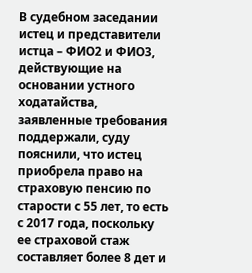В судебном заседании истец и представители истца – ФИО2 и ФИО3, действующие на основании устного ходатайства, заявленные требования поддержали, суду пояснили, что истец приобрела право на страховую пенсию по старости с 55 лет, то есть с 2017 года, поскольку ее страховой стаж составляет более 8 дет и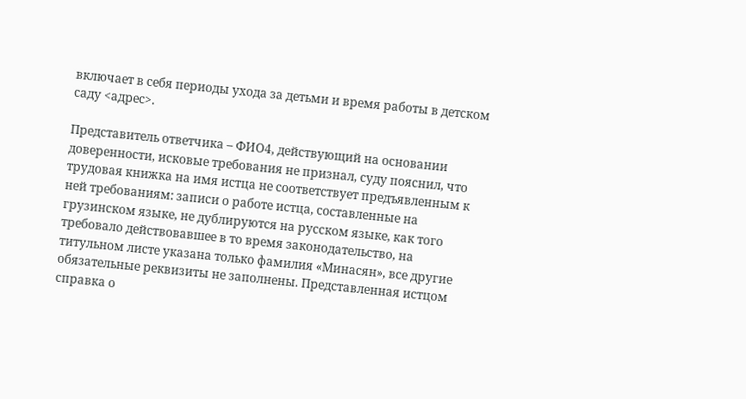включает в себя периоды ухода за детьми и время работы в детском саду <адрес>.

Представитель ответчика – ФИО4, действующий на основании доверенности, исковые требования не признал, суду пояснил, что трудовая книжка на имя истца не соответствует предъявленным к ней требованиям: записи о работе истца, составленные на грузинском языке, не дублируются на русском языке, как того требовало действовавшее в то время законодательство, на титульном листе указана только фамилия «Минасян», все другие обязательные реквизиты не заполнены. Представленная истцом справка о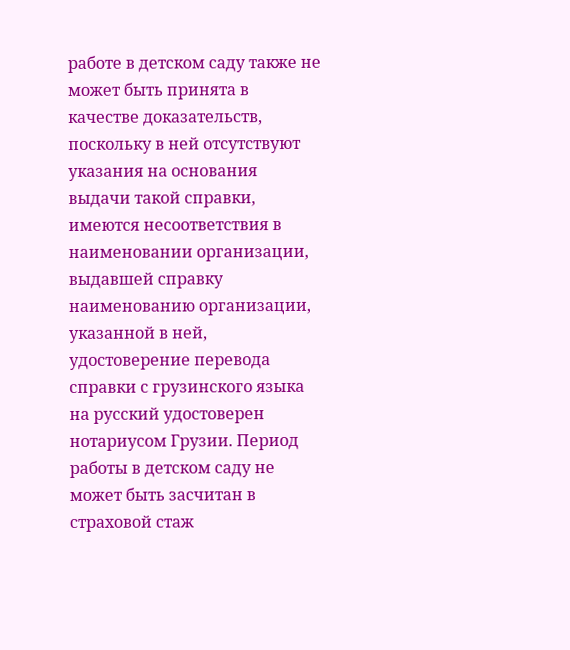работе в детском саду также не может быть принята в качестве доказательств, поскольку в ней отсутствуют указания на основания выдачи такой справки, имеются несоответствия в наименовании организации, выдавшей справку наименованию организации, указанной в ней, удостоверение перевода справки с грузинского языка на русский удостоверен нотариусом Грузии. Период работы в детском саду не может быть засчитан в страховой стаж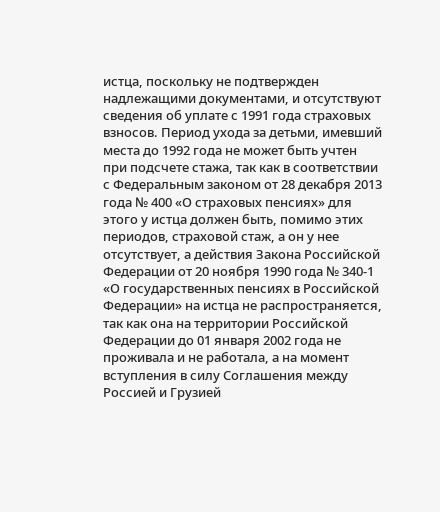истца, поскольку не подтвержден надлежащими документами, и отсутствуют сведения об уплате с 1991 года страховых взносов. Период ухода за детьми, имевший места до 1992 года не может быть учтен при подсчете стажа, так как в соответствии с Федеральным законом от 28 декабря 2013 года № 400 «О страховых пенсиях» для этого у истца должен быть, помимо этих периодов, страховой стаж, а он у нее отсутствует, а действия Закона Российской Федерации от 20 ноября 1990 года № 340-1 «О государственных пенсиях в Российской Федерации» на истца не распространяется, так как она на территории Российской Федерации до 01 января 2002 года не проживала и не работала, а на момент вступления в силу Соглашения между Россией и Грузией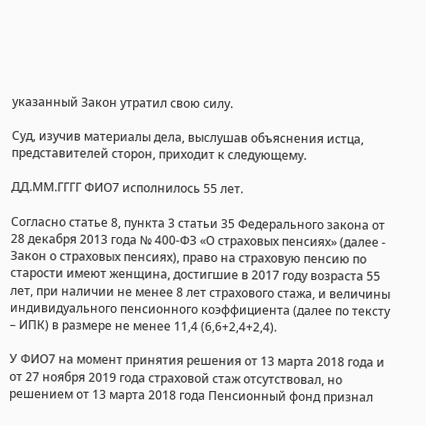указанный Закон утратил свою силу.

Суд, изучив материалы дела, выслушав объяснения истца, представителей сторон, приходит к следующему.

ДД.ММ.ГГГГ ФИО7 исполнилось 55 лет.

Согласно статье 8, пункта 3 статьи 35 Федерального закона от 28 декабря 2013 года № 400-ФЗ «О страховых пенсиях» (далее - Закон о страховых пенсиях), право на страховую пенсию по старости имеют женщина, достигшие в 2017 году возраста 55 лет, при наличии не менее 8 лет страхового стажа, и величины индивидуального пенсионного коэффициента (далее по тексту – ИПК) в размере не менее 11,4 (6,6+2,4+2,4).

У ФИО7 на момент принятия решения от 13 марта 2018 года и от 27 ноября 2019 года страховой стаж отсутствовал, но решением от 13 марта 2018 года Пенсионный фонд признал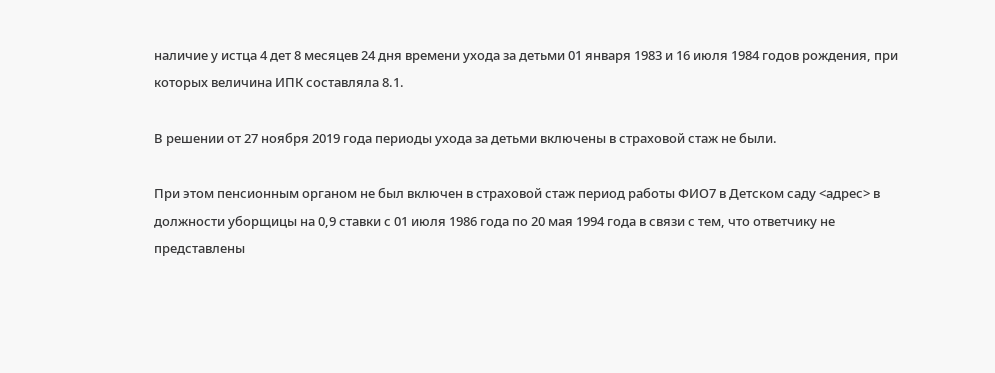наличие у истца 4 дет 8 месяцев 24 дня времени ухода за детьми 01 января 1983 и 16 июля 1984 годов рождения, при которых величина ИПК составляла 8.1.

В решении от 27 ноября 2019 года периоды ухода за детьми включены в страховой стаж не были.

При этом пенсионным органом не был включен в страховой стаж период работы ФИО7 в Детском саду <адрес> в должности уборщицы на 0,9 ставки с 01 июля 1986 года по 20 мая 1994 года в связи с тем, что ответчику не представлены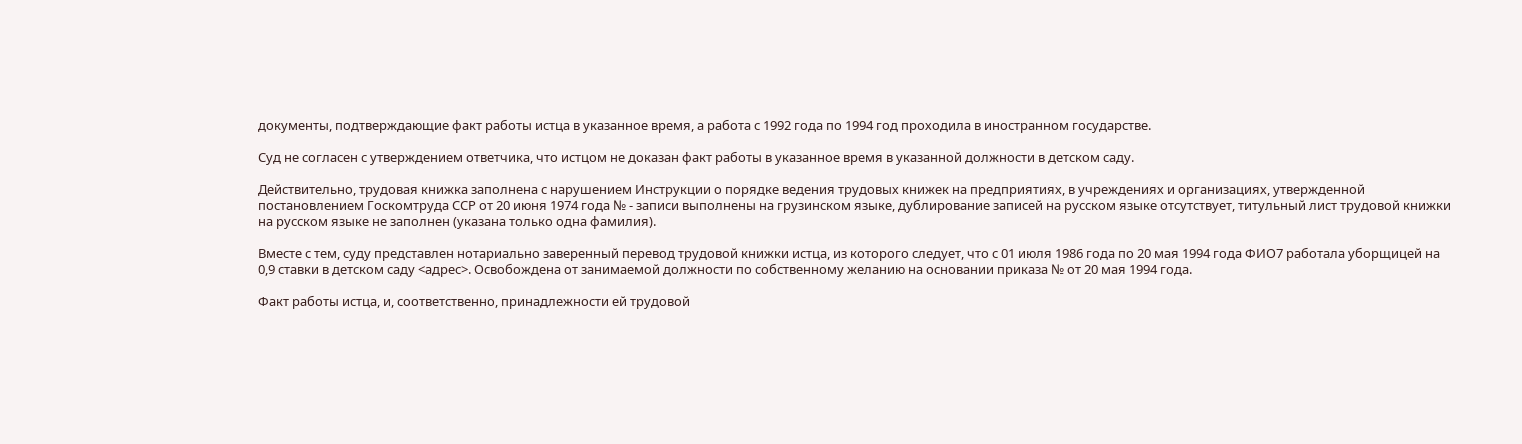документы, подтверждающие факт работы истца в указанное время, а работа с 1992 года по 1994 год проходила в иностранном государстве.

Суд не согласен с утверждением ответчика, что истцом не доказан факт работы в указанное время в указанной должности в детском саду.

Действительно, трудовая книжка заполнена с нарушением Инструкции о порядке ведения трудовых книжек на предприятиях, в учреждениях и организациях, утвержденной постановлением Госкомтруда ССР от 20 июня 1974 года № - записи выполнены на грузинском языке, дублирование записей на русском языке отсутствует, титульный лист трудовой книжки на русском языке не заполнен (указана только одна фамилия).

Вместе с тем, суду представлен нотариально заверенный перевод трудовой книжки истца, из которого следует, что с 01 июля 1986 года по 20 мая 1994 года ФИО7 работала уборщицей на 0,9 ставки в детском саду <адрес>. Освобождена от занимаемой должности по собственному желанию на основании приказа № от 20 мая 1994 года.

Факт работы истца, и, соответственно, принадлежности ей трудовой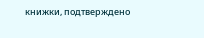книжки, подтверждено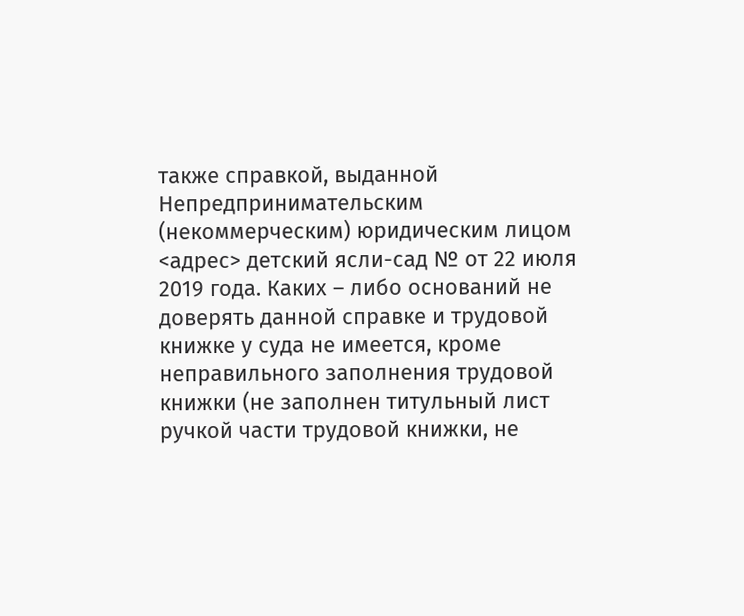также справкой, выданной Непредпринимательским (некоммерческим) юридическим лицом <адрес> детский ясли-сад № от 22 июля 2019 года. Каких – либо оснований не доверять данной справке и трудовой книжке у суда не имеется, кроме неправильного заполнения трудовой книжки (не заполнен титульный лист ручкой части трудовой книжки, не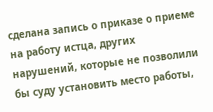сделана запись о приказе о приеме на работу истца, других нарушений, которые не позволили бы суду установить место работы,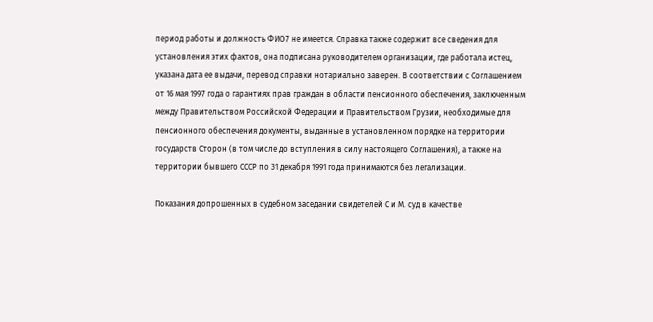период работы и должность ФИО7 не имеется. Справка также содержит все сведения для установления этих фактов, она подписана руководителем организации, где работала истец, указана дата ее выдачи, перевод справки нотариально заверен. В соответствии с Соглашением от 16 мая 1997 года о гарантиях прав граждан в области пенсионного обеспечения, заключенным между Правительством Российской Федерации и Правительством Грузии, необходимые для пенсионного обеспечения документы, выданные в установленном порядке на территории государств Сторон (в том числе до вступления в силу настоящего Соглашения), а также на территории бывшего СССР по 31 декабря 1991 года принимаются без легализации.

Показания допрошенных в судебном заседании свидетелей С и М. суд в качестве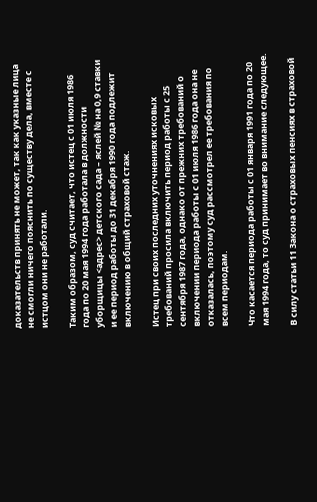доказательств принять не может, так как указные лица не смогли ничего пояснить по существу дела, вместе с истцом они не работали.

Таким образом, суд считает, что истец с 01 июля 1986 года по 20 мая 1994 года работала в должности уборщицы <адрес> детского сада – яслей № на 0,9 ставки и ее период работы до 31 декабря 1990 года подлежит включению в общий страховой стаж.

Истец при своих последних уточнениях исковых требований просила включить период работы с 25 сентября 1987 года, однако от прежних требований о включении периода работы с 01 июля 1986 года она не отказалась, поэтому суд рассмотрел ее требования по всем периодам.

Что касается периода работы с 01 января 1991 года по 20 мая 1994 года, то суд принимает во внимание следующее.

В силу статьи 11 Закона о страховых пенсиях в страховой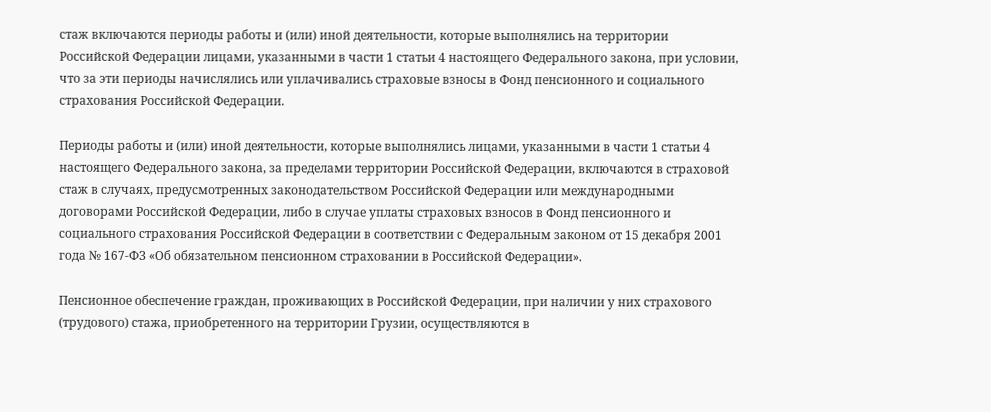стаж включаются периоды работы и (или) иной деятельности, которые выполнялись на территории Российской Федерации лицами, указанными в части 1 статьи 4 настоящего Федерального закона, при условии, что за эти периоды начислялись или уплачивались страховые взносы в Фонд пенсионного и социального страхования Российской Федерации.

Периоды работы и (или) иной деятельности, которые выполнялись лицами, указанными в части 1 статьи 4 настоящего Федерального закона, за пределами территории Российской Федерации, включаются в страховой стаж в случаях, предусмотренных законодательством Российской Федерации или международными договорами Российской Федерации, либо в случае уплаты страховых взносов в Фонд пенсионного и социального страхования Российской Федерации в соответствии с Федеральным законом от 15 декабря 2001 года № 167-ФЗ «Об обязательном пенсионном страховании в Российской Федерации».

Пенсионное обеспечение граждан, проживающих в Российской Федерации, при наличии у них страхового (трудового) стажа, приобретенного на территории Грузии, осуществляются в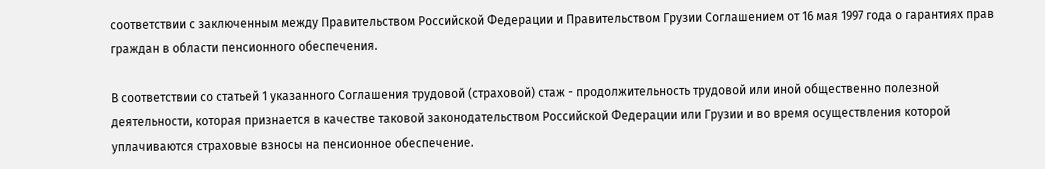соответствии с заключенным между Правительством Российской Федерации и Правительством Грузии Соглашением от 16 мая 1997 года о гарантиях прав граждан в области пенсионного обеспечения.

В соответствии со статьей 1 указанного Соглашения трудовой (страховой) стаж - продолжительность трудовой или иной общественно полезной деятельности, которая признается в качестве таковой законодательством Российской Федерации или Грузии и во время осуществления которой уплачиваются страховые взносы на пенсионное обеспечение.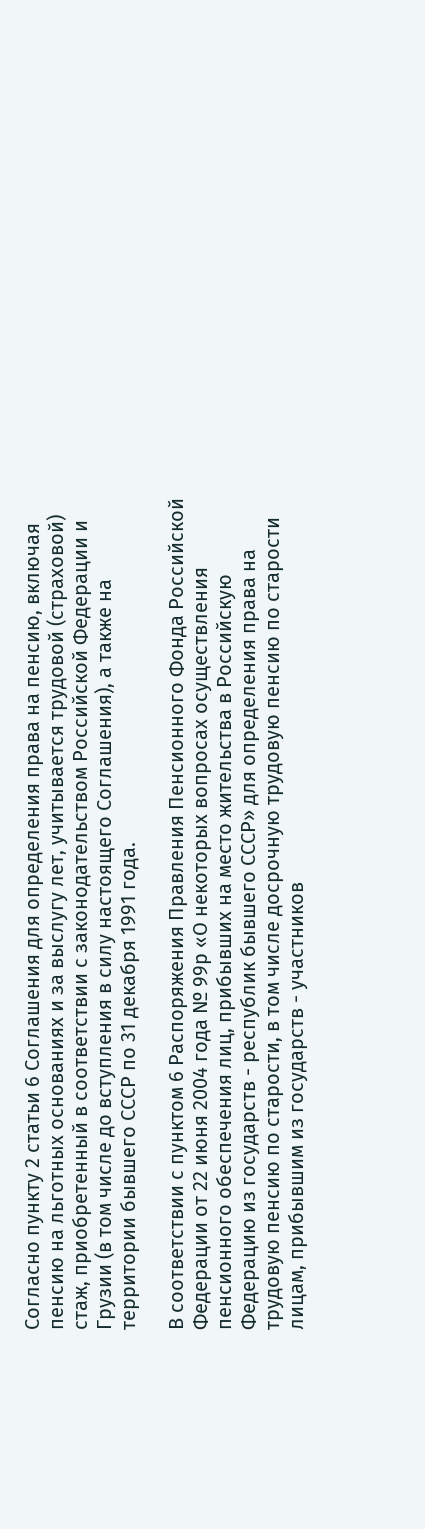Согласно пункту 2 статьи 6 Соглашения для определения права на пенсию, включая пенсию на льготных основаниях и за выслугу лет, учитывается трудовой (страховой) стаж, приобретенный в соответствии с законодательством Российской Федерации и Грузии (в том числе до вступления в силу настоящего Соглашения), а также на территории бывшего СССР по 31 декабря 1991 года.

В соответствии с пунктом 6 Распоряжения Правления Пенсионного Фонда Российской Федерации от 22 июня 2004 года № 99р «О некоторых вопросах осуществления пенсионного обеспечения лиц, прибывших на место жительства в Российскую Федерацию из государств - республик бывшего СССР» для определения права на трудовую пенсию по старости, в том числе досрочную трудовую пенсию по старости лицам, прибывшим из государств - участников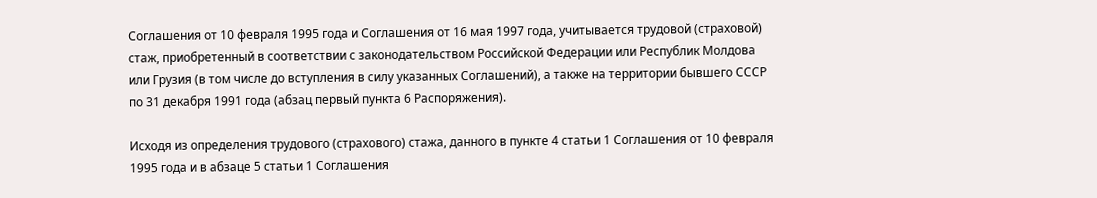Соглашения от 10 февраля 1995 года и Соглашения от 16 мая 1997 года, учитывается трудовой (страховой) стаж, приобретенный в соответствии с законодательством Российской Федерации или Республик Молдова или Грузия (в том числе до вступления в силу указанных Соглашений), а также на территории бывшего СССР по 31 декабря 1991 года (абзац первый пункта 6 Распоряжения).

Исходя из определения трудового (страхового) стажа, данного в пункте 4 статьи 1 Соглашения от 10 февраля 1995 года и в абзаце 5 статьи 1 Соглашения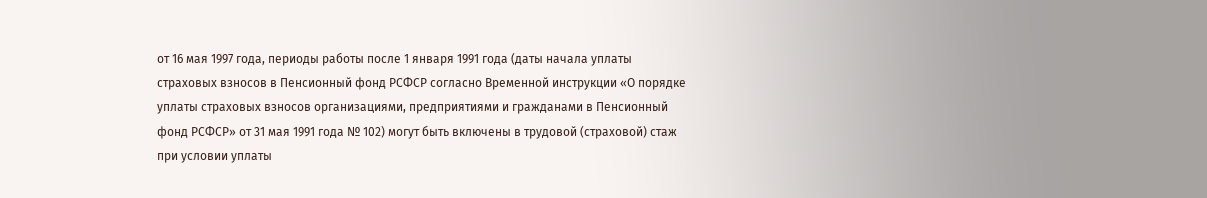от 16 мая 1997 года, периоды работы после 1 января 1991 года (даты начала уплаты страховых взносов в Пенсионный фонд РСФСР согласно Временной инструкции «О порядке уплаты страховых взносов организациями, предприятиями и гражданами в Пенсионный фонд РСФСР» от 31 мая 1991 года № 102) могут быть включены в трудовой (страховой) стаж при условии уплаты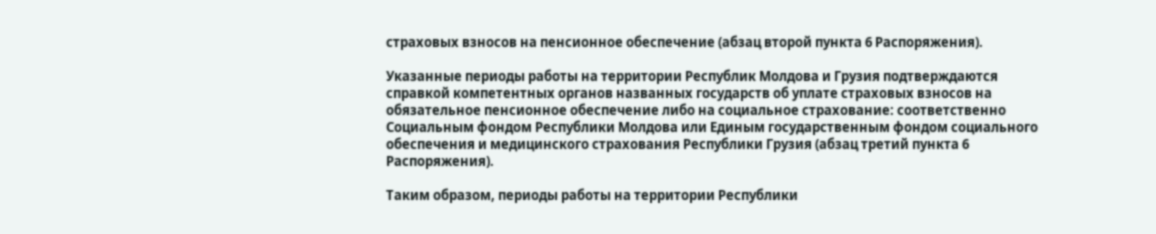страховых взносов на пенсионное обеспечение (абзац второй пункта 6 Распоряжения).

Указанные периоды работы на территории Республик Молдова и Грузия подтверждаются справкой компетентных органов названных государств об уплате страховых взносов на обязательное пенсионное обеспечение либо на социальное страхование: соответственно Социальным фондом Республики Молдова или Единым государственным фондом социального обеспечения и медицинского страхования Республики Грузия (абзац третий пункта 6 Распоряжения).

Таким образом, периоды работы на территории Республики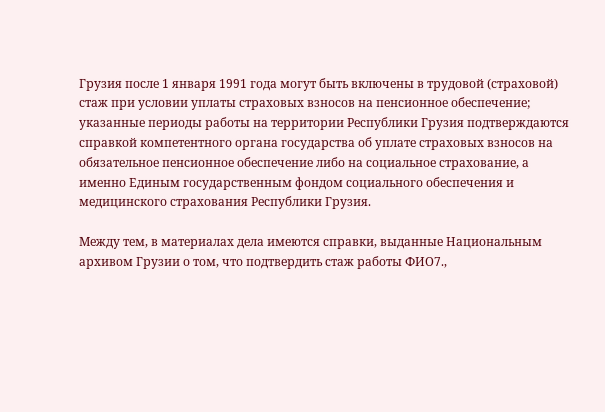Грузия после 1 января 1991 года могут быть включены в трудовой (страховой) стаж при условии уплаты страховых взносов на пенсионное обеспечение; указанные периоды работы на территории Республики Грузия подтверждаются справкой компетентного органа государства об уплате страховых взносов на обязательное пенсионное обеспечение либо на социальное страхование, а именно Единым государственным фондом социального обеспечения и медицинского страхования Республики Грузия.

Между тем, в материалах дела имеются справки, выданные Национальным архивом Грузии о том, что подтвердить стаж работы ФИО7.,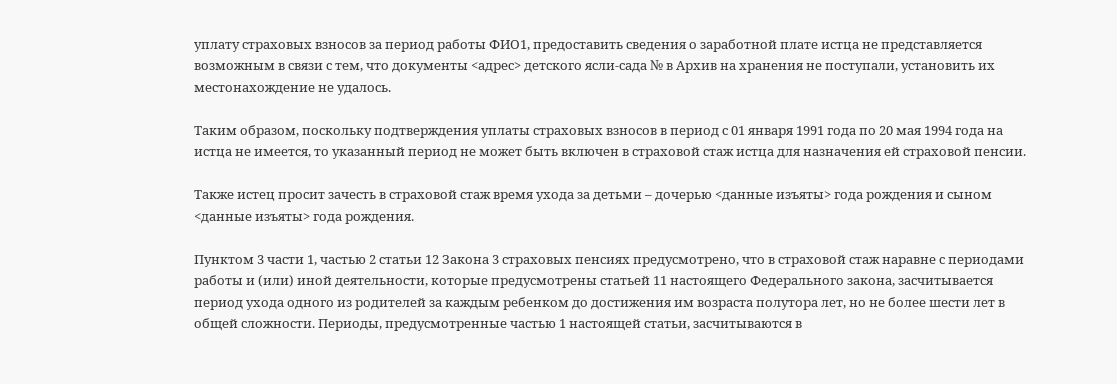уплату страховых взносов за период работы ФИО1, предоставить сведения о заработной плате истца не представляется возможным в связи с тем, что документы <адрес> детского ясли-сада № в Архив на хранения не поступали, установить их местонахождение не удалось.

Таким образом, поскольку подтверждения уплаты страховых взносов в период с 01 января 1991 года по 20 мая 1994 года на истца не имеется, то указанный период не может быть включен в страховой стаж истца для назначения ей страховой пенсии.

Также истец просит зачесть в страховой стаж время ухода за детьми – дочерью <данные изъяты> года рождения и сыном <данные изъяты> года рождения.

Пунктом 3 части 1, частью 2 статьи 12 Закона 3 страховых пенсиях предусмотрено, что в страховой стаж наравне с периодами работы и (или) иной деятельности, которые предусмотрены статьей 11 настоящего Федерального закона, засчитывается период ухода одного из родителей за каждым ребенком до достижения им возраста полутора лет, но не более шести лет в общей сложности. Периоды, предусмотренные частью 1 настоящей статьи, засчитываются в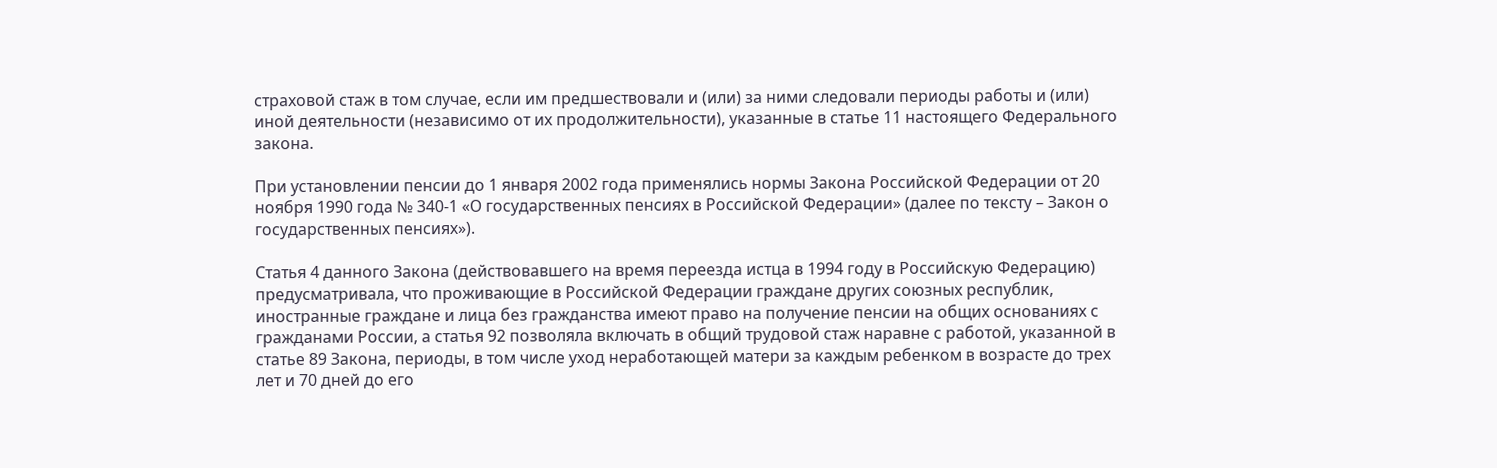страховой стаж в том случае, если им предшествовали и (или) за ними следовали периоды работы и (или) иной деятельности (независимо от их продолжительности), указанные в статье 11 настоящего Федерального закона.

При установлении пенсии до 1 января 2002 года применялись нормы Закона Российской Федерации от 20 ноября 1990 года № 340-1 «О государственных пенсиях в Российской Федерации» (далее по тексту – Закон о государственных пенсиях»).

Статья 4 данного Закона (действовавшего на время переезда истца в 1994 году в Российскую Федерацию) предусматривала, что проживающие в Российской Федерации граждане других союзных республик, иностранные граждане и лица без гражданства имеют право на получение пенсии на общих основаниях с гражданами России, а статья 92 позволяла включать в общий трудовой стаж наравне с работой, указанной в статье 89 Закона, периоды, в том числе уход неработающей матери за каждым ребенком в возрасте до трех лет и 70 дней до его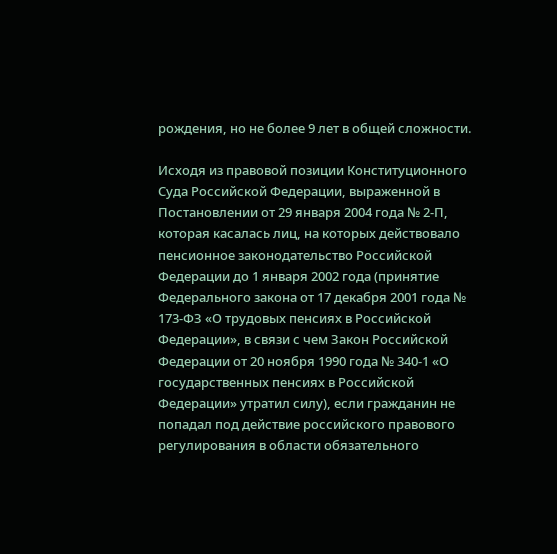рождения, но не более 9 лет в общей сложности.

Исходя из правовой позиции Конституционного Суда Российской Федерации, выраженной в Постановлении от 29 января 2004 года № 2-П, которая касалась лиц, на которых действовало пенсионное законодательство Российской Федерации до 1 января 2002 года (принятие Федерального закона от 17 декабря 2001 года № 173-ФЗ «О трудовых пенсиях в Российской Федерации», в связи с чем Закон Российской Федерации от 20 ноября 1990 года № 340-1 «О государственных пенсиях в Российской Федерации» утратил силу), если гражданин не попадал под действие российского правового регулирования в области обязательного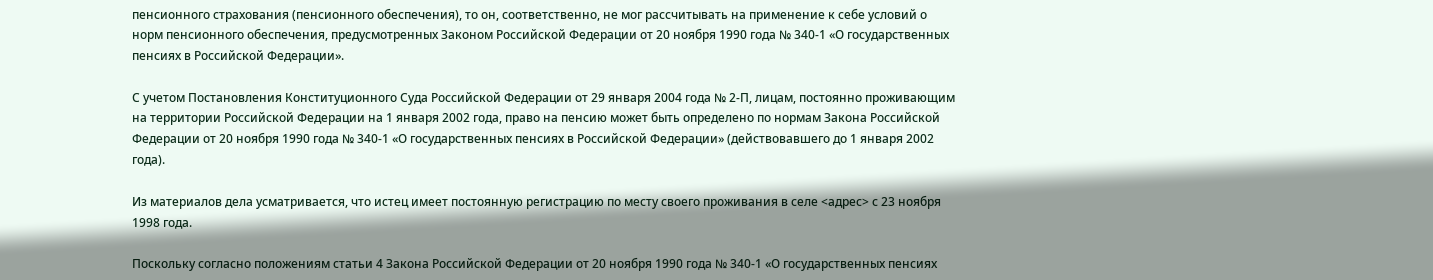пенсионного страхования (пенсионного обеспечения), то он, соответственно, не мог рассчитывать на применение к себе условий о норм пенсионного обеспечения, предусмотренных Законом Российской Федерации от 20 ноября 1990 года № 340-1 «О государственных пенсиях в Российской Федерации».

С учетом Постановления Конституционного Суда Российской Федерации от 29 января 2004 года № 2-П, лицам, постоянно проживающим на территории Российской Федерации на 1 января 2002 года, право на пенсию может быть определено по нормам Закона Российской Федерации от 20 ноября 1990 года № 340-1 «О государственных пенсиях в Российской Федерации» (действовавшего до 1 января 2002 года).

Из материалов дела усматривается, что истец имеет постоянную регистрацию по месту своего проживания в селе <адрес> с 23 ноября 1998 года.

Поскольку согласно положениям статьи 4 Закона Российской Федерации от 20 ноября 1990 года № 340-1 «О государственных пенсиях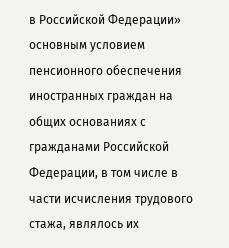в Российской Федерации» основным условием пенсионного обеспечения иностранных граждан на общих основаниях с гражданами Российской Федерации, в том числе в части исчисления трудового стажа, являлось их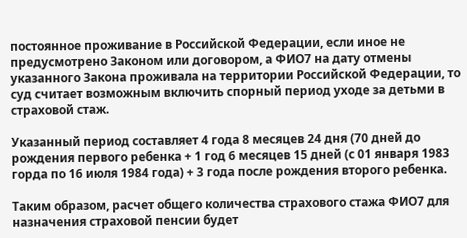постоянное проживание в Российской Федерации, если иное не предусмотрено Законом или договором, а ФИО7 на дату отмены указанного Закона проживала на территории Российской Федерации, то суд считает возможным включить спорный период уходе за детьми в страховой стаж.

Указанный период составляет 4 года 8 месяцев 24 дня (70 дней до рождения первого ребенка + 1 год 6 месяцев 15 дней (с 01 января 1983 горда по 16 июля 1984 года) + 3 года после рождения второго ребенка.

Таким образом, расчет общего количества страхового стажа ФИО7 для назначения страховой пенсии будет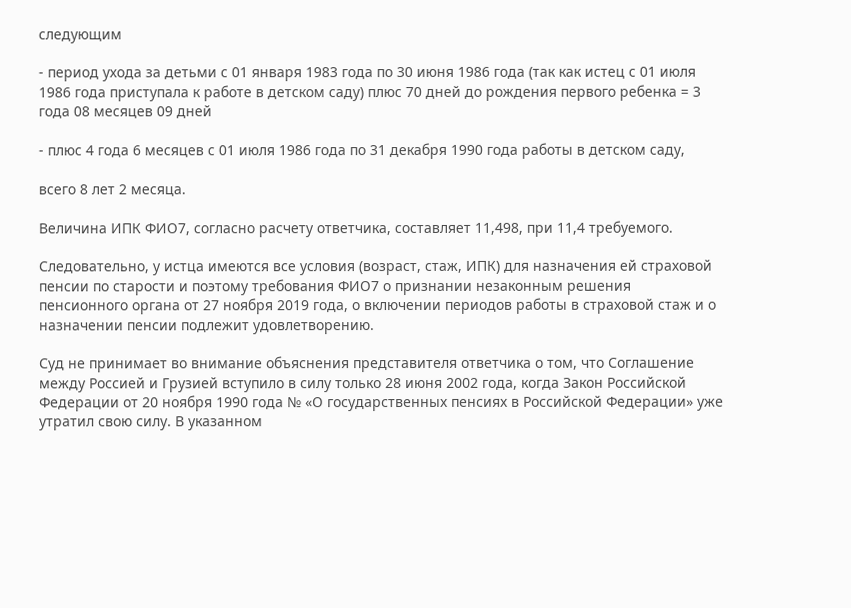следующим

- период ухода за детьми с 01 января 1983 года по 30 июня 1986 года (так как истец с 01 июля 1986 года приступала к работе в детском саду) плюс 70 дней до рождения первого ребенка = 3 года 08 месяцев 09 дней

- плюс 4 года 6 месяцев с 01 июля 1986 года по 31 декабря 1990 года работы в детском саду,

всего 8 лет 2 месяца.

Величина ИПК ФИО7, согласно расчету ответчика, составляет 11,498, при 11,4 требуемого.

Следовательно, у истца имеются все условия (возраст, стаж, ИПК) для назначения ей страховой пенсии по старости и поэтому требования ФИО7 о признании незаконным решения пенсионного органа от 27 ноября 2019 года, о включении периодов работы в страховой стаж и о назначении пенсии подлежит удовлетворению.

Суд не принимает во внимание объяснения представителя ответчика о том, что Соглашение между Россией и Грузией вступило в силу только 28 июня 2002 года, когда Закон Российской Федерации от 20 ноября 1990 года № «О государственных пенсиях в Российской Федерации» уже утратил свою силу. В указанном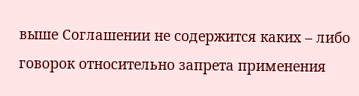выше Соглашении не содержится каких – либо говорок относительно запрета применения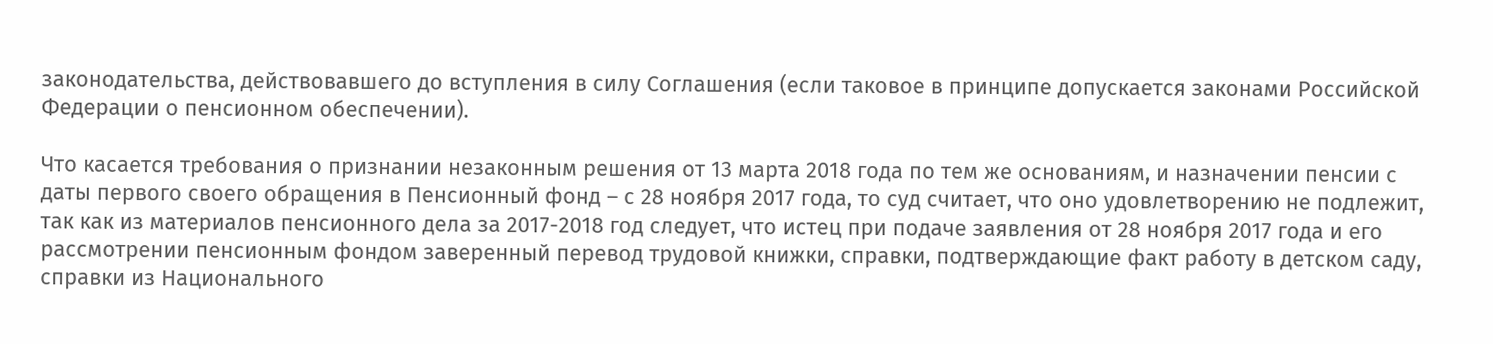законодательства, действовавшего до вступления в силу Соглашения (если таковое в принципе допускается законами Российской Федерации о пенсионном обеспечении).

Что касается требования о признании незаконным решения от 13 марта 2018 года по тем же основаниям, и назначении пенсии с даты первого своего обращения в Пенсионный фонд – с 28 ноября 2017 года, то суд считает, что оно удовлетворению не подлежит, так как из материалов пенсионного дела за 2017-2018 год следует, что истец при подаче заявления от 28 ноября 2017 года и его рассмотрении пенсионным фондом заверенный перевод трудовой книжки, справки, подтверждающие факт работу в детском саду, справки из Национального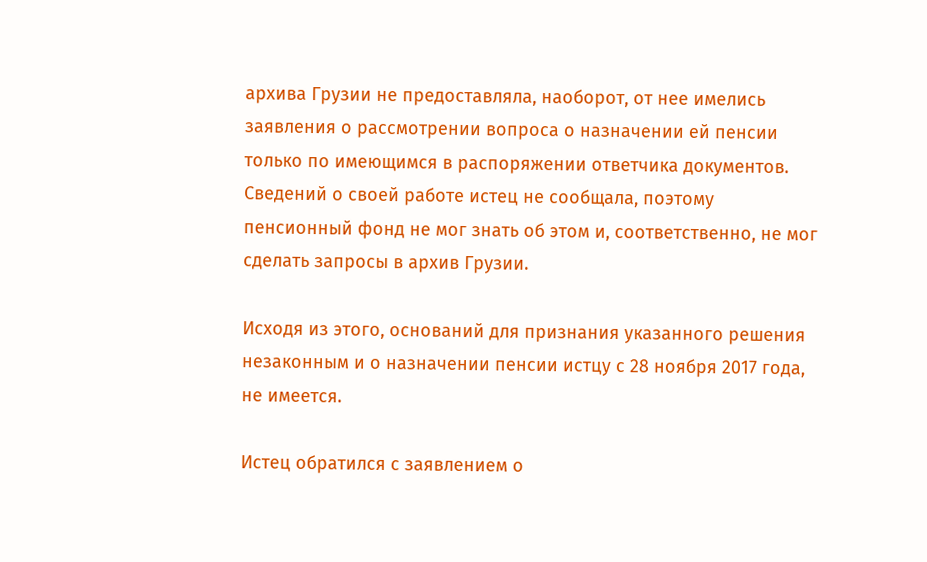архива Грузии не предоставляла, наоборот, от нее имелись заявления о рассмотрении вопроса о назначении ей пенсии только по имеющимся в распоряжении ответчика документов. Сведений о своей работе истец не сообщала, поэтому пенсионный фонд не мог знать об этом и, соответственно, не мог сделать запросы в архив Грузии.

Исходя из этого, оснований для признания указанного решения незаконным и о назначении пенсии истцу с 28 ноября 2017 года, не имеется.

Истец обратился с заявлением о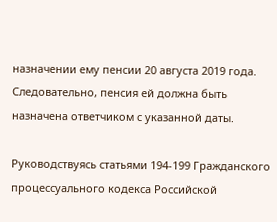назначении ему пенсии 20 августа 2019 года. Следовательно, пенсия ей должна быть назначена ответчиком с указанной даты.

Руководствуясь статьями 194-199 Гражданского процессуального кодекса Российской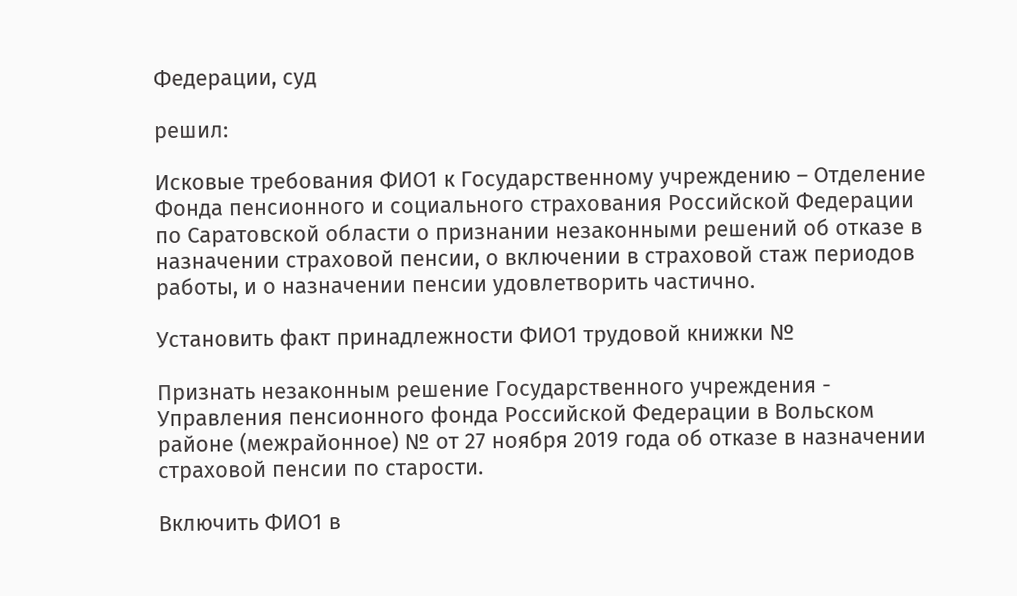Федерации, суд

решил:

Исковые требования ФИО1 к Государственному учреждению – Отделение Фонда пенсионного и социального страхования Российской Федерации по Саратовской области о признании незаконными решений об отказе в назначении страховой пенсии, о включении в страховой стаж периодов работы, и о назначении пенсии удовлетворить частично.

Установить факт принадлежности ФИО1 трудовой книжки №

Признать незаконным решение Государственного учреждения - Управления пенсионного фонда Российской Федерации в Вольском районе (межрайонное) № от 27 ноября 2019 года об отказе в назначении страховой пенсии по старости.

Включить ФИО1 в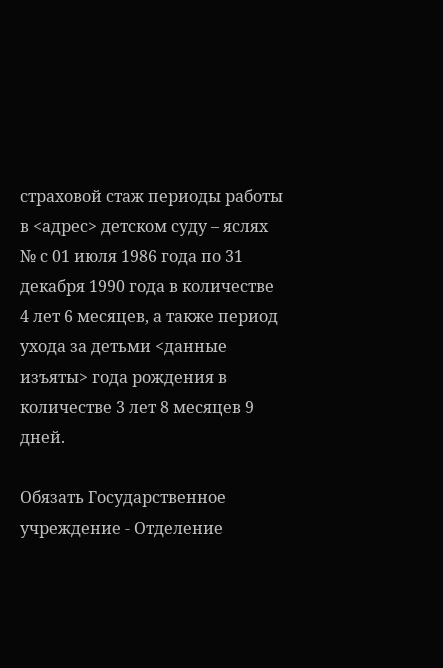страховой стаж периоды работы в <адрес> детском суду – яслях № с 01 июля 1986 года по 31 декабря 1990 года в количестве 4 лет 6 месяцев, а также период ухода за детьми <данные изъяты> года рождения в количестве 3 лет 8 месяцев 9 дней.

Обязать Государственное учреждение - Отделение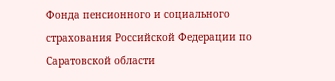Фонда пенсионного и социального страхования Российской Федерации по Саратовской области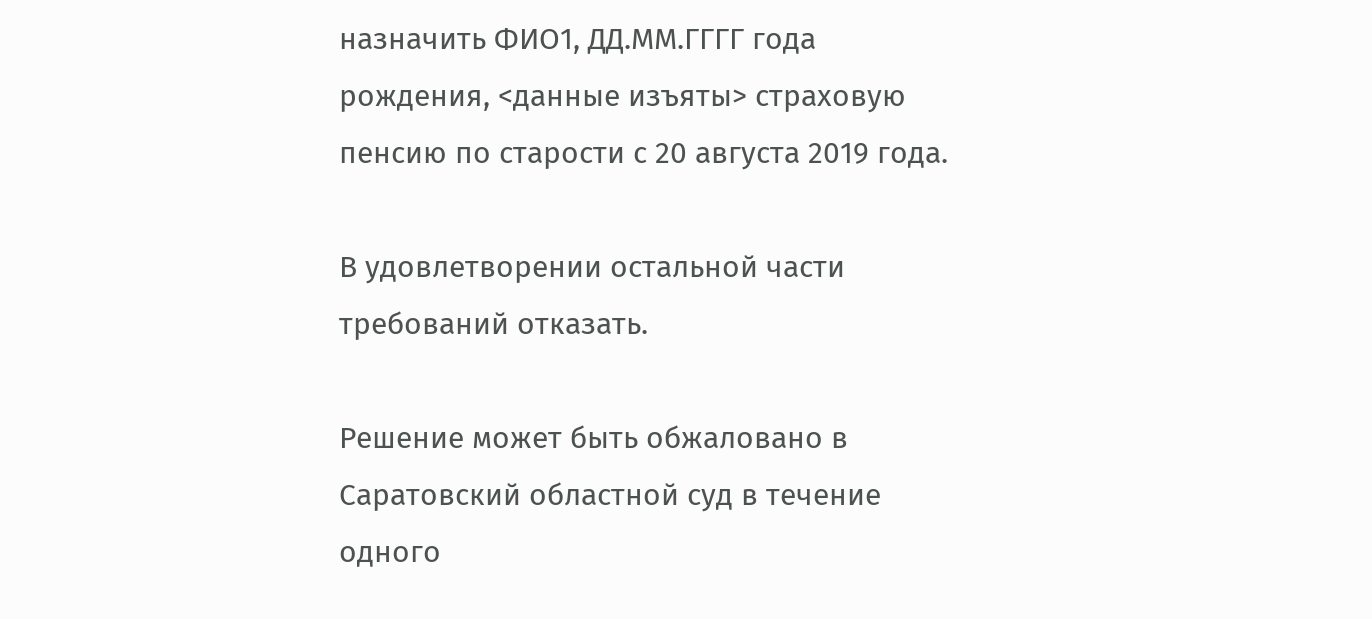назначить ФИО1, ДД.ММ.ГГГГ года рождения, <данные изъяты> страховую пенсию по старости с 20 августа 2019 года.

В удовлетворении остальной части требований отказать.

Решение может быть обжаловано в Саратовский областной суд в течение одного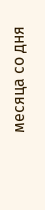месяца со дня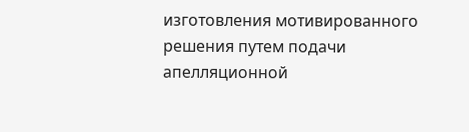изготовления мотивированного решения путем подачи апелляционной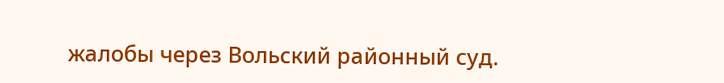жалобы через Вольский районный суд.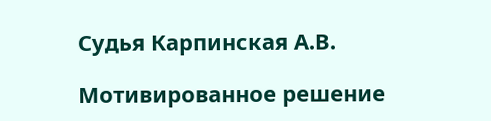Судья Карпинская А.В.

Мотивированное решение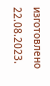изготовлено 22.08.2023.